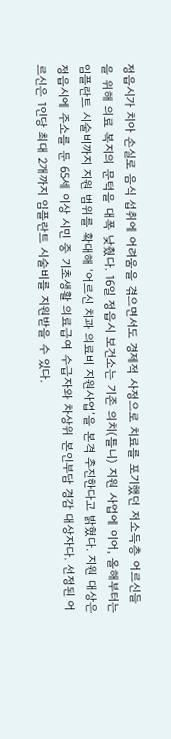정읍시가 치아 손실로 음식 섭취에 어려움을 겪으면서도 경제적 사정으로 치료를 포기했던 저소득층 어르신들을 위해 의료 복지의 문턱을 대폭 낮췄다. 16일 정읍시 보건소는 기존 의치(틀니) 지원 사업에 이어, 올해부터는 임플란트 시술비까지 지원 범위를 확대해 ‘어르신 치과 의료비 지원사업’을 본격 추진한다고 밝혔다. 지원 대상은 정읍시에 주소를 둔 65세 이상 시민 중 기초생활 의료급여 수급자와 차상위 본인부담 경감 대상자다. 선정된 어르신은 1인당 최대 2개까지 임플란트 시술비를 지원받을 수 있다.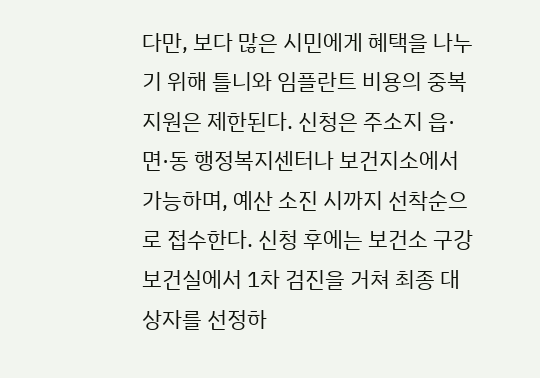다만, 보다 많은 시민에게 혜택을 나누기 위해 틀니와 임플란트 비용의 중복 지원은 제한된다. 신청은 주소지 읍·면·동 행정복지센터나 보건지소에서 가능하며, 예산 소진 시까지 선착순으로 접수한다. 신청 후에는 보건소 구강보건실에서 1차 검진을 거쳐 최종 대상자를 선정하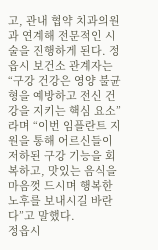고, 관내 협약 치과의원과 연계해 전문적인 시술을 진행하게 된다. 정읍시 보건소 관계자는 “구강 건강은 영양 불균형을 예방하고 전신 건강을 지키는 핵심 요소”라며 “이번 임플란트 지원을 통해 어르신들이 저하된 구강 기능을 회복하고, 맛있는 음식을 마음껏 드시며 행복한 노후를 보내시길 바란다”고 말했다.
정읍시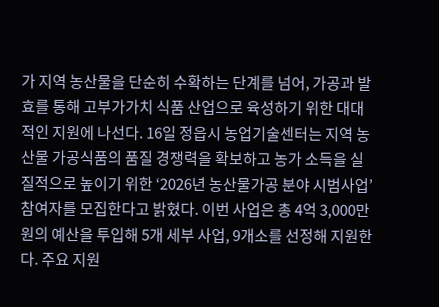가 지역 농산물을 단순히 수확하는 단계를 넘어, 가공과 발효를 통해 고부가가치 식품 산업으로 육성하기 위한 대대적인 지원에 나선다. 16일 정읍시 농업기술센터는 지역 농산물 가공식품의 품질 경쟁력을 확보하고 농가 소득을 실질적으로 높이기 위한 ‘2026년 농산물가공 분야 시범사업’ 참여자를 모집한다고 밝혔다. 이번 사업은 총 4억 3,000만 원의 예산을 투입해 5개 세부 사업, 9개소를 선정해 지원한다. 주요 지원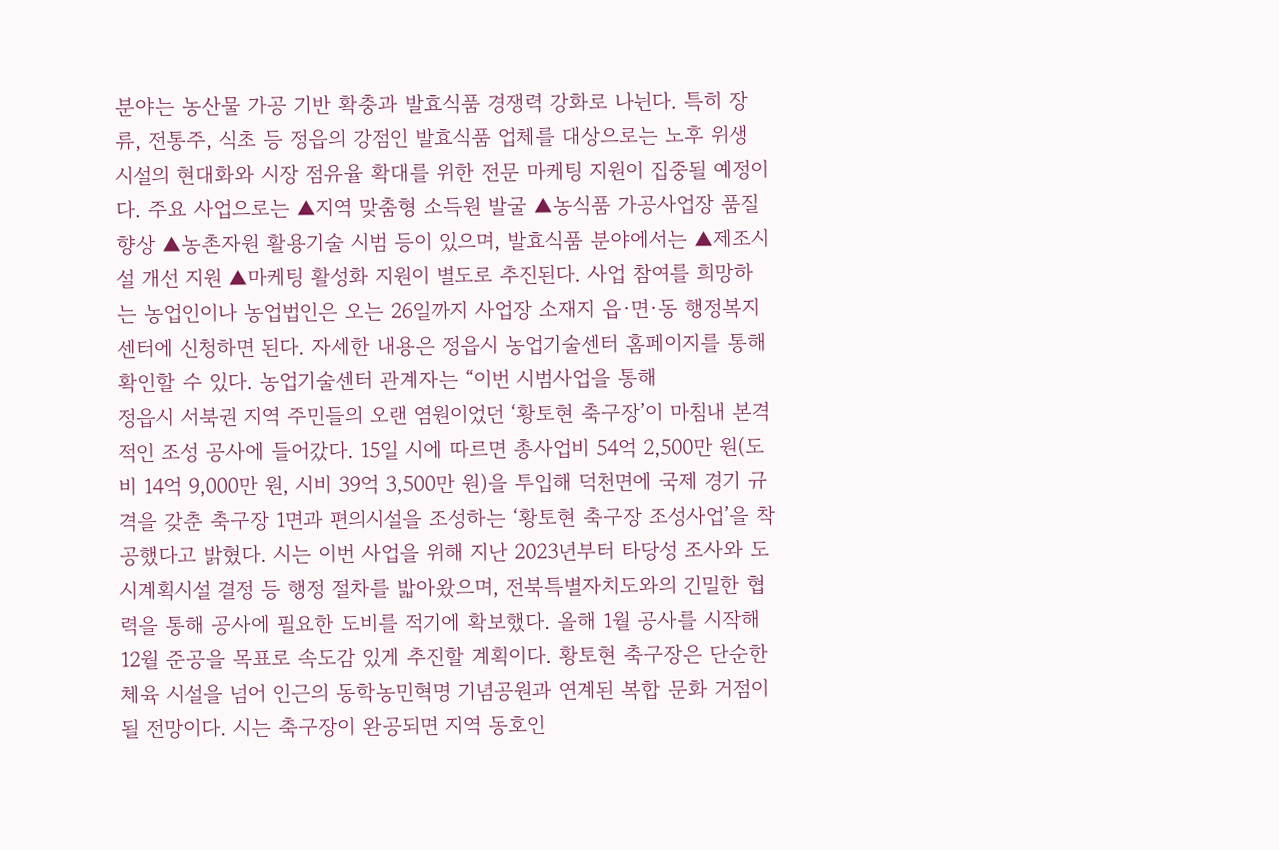분야는 농산물 가공 기반 확충과 발효식품 경쟁력 강화로 나뉜다. 특히 장류, 전통주, 식초 등 정읍의 강점인 발효식품 업체를 대상으로는 노후 위생 시설의 현대화와 시장 점유율 확대를 위한 전문 마케팅 지원이 집중될 예정이다. 주요 사업으로는 ▲지역 맞춤형 소득원 발굴 ▲농식품 가공사업장 품질 향상 ▲농촌자원 활용기술 시범 등이 있으며, 발효식품 분야에서는 ▲제조시설 개선 지원 ▲마케팅 활성화 지원이 별도로 추진된다. 사업 참여를 희망하는 농업인이나 농업법인은 오는 26일까지 사업장 소재지 읍·면·동 행정복지센터에 신청하면 된다. 자세한 내용은 정읍시 농업기술센터 홈페이지를 통해 확인할 수 있다. 농업기술센터 관계자는 “이번 시범사업을 통해
정읍시 서북권 지역 주민들의 오랜 염원이었던 ‘황토현 축구장’이 마침내 본격적인 조성 공사에 들어갔다. 15일 시에 따르면 총사업비 54억 2,500만 원(도비 14억 9,000만 원, 시비 39억 3,500만 원)을 투입해 덕천면에 국제 경기 규격을 갖춘 축구장 1면과 편의시설을 조성하는 ‘황토현 축구장 조성사업’을 착공했다고 밝혔다. 시는 이번 사업을 위해 지난 2023년부터 타당성 조사와 도시계획시설 결정 등 행정 절차를 밟아왔으며, 전북특별자치도와의 긴밀한 협력을 통해 공사에 필요한 도비를 적기에 확보했다. 올해 1월 공사를 시작해 12월 준공을 목표로 속도감 있게 추진할 계획이다. 황토현 축구장은 단순한 체육 시설을 넘어 인근의 동학농민혁명 기념공원과 연계된 복합 문화 거점이 될 전망이다. 시는 축구장이 완공되면 지역 동호인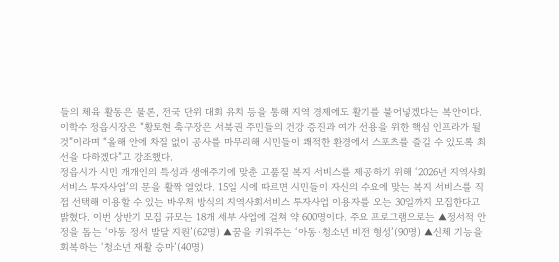들의 체육 활동은 물론, 전국 단위 대회 유치 등을 통해 지역 경제에도 활기를 불어넣겠다는 복안이다. 이학수 정읍시장은 “황토현 축구장은 서북권 주민들의 건강 증진과 여가 선용을 위한 핵심 인프라가 될 것”이라며 “올해 안에 차질 없이 공사를 마무리해 시민들이 쾌적한 환경에서 스포츠를 즐길 수 있도록 최선을 다하겠다”고 강조했다.
정읍시가 시민 개개인의 특성과 생애주기에 맞춘 고품질 복지 서비스를 제공하기 위해 ‘2026년 지역사회서비스 투자사업’의 문을 활짝 열었다. 15일 시에 따르면 시민들이 자신의 수요에 맞는 복지 서비스를 직접 선택해 이용할 수 있는 바우처 방식의 지역사회서비스 투자사업 이용자를 오는 30일까지 모집한다고 밝혔다. 이번 상반기 모집 규모는 18개 세부 사업에 걸쳐 약 600명이다. 주요 프로그램으로는 ▲정서적 안정을 돕는 ‘아동 정서 발달 지원’(62명) ▲꿈을 키워주는 ‘아동·청소년 비전 형성’(90명) ▲신체 기능을 회복하는 ‘청소년 재활 승마’(40명)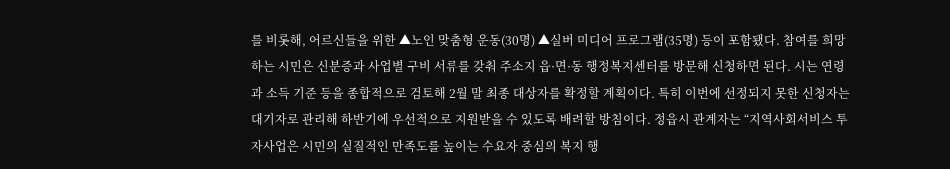를 비롯해, 어르신들을 위한 ▲노인 맞춤형 운동(30명) ▲실버 미디어 프로그램(35명) 등이 포함됐다. 참여를 희망하는 시민은 신분증과 사업별 구비 서류를 갖춰 주소지 읍·면·동 행정복지센터를 방문해 신청하면 된다. 시는 연령과 소득 기준 등을 종합적으로 검토해 2월 말 최종 대상자를 확정할 계획이다. 특히 이번에 선정되지 못한 신청자는 대기자로 관리해 하반기에 우선적으로 지원받을 수 있도록 배려할 방침이다. 정읍시 관계자는 “지역사회서비스 투자사업은 시민의 실질적인 만족도를 높이는 수요자 중심의 복지 행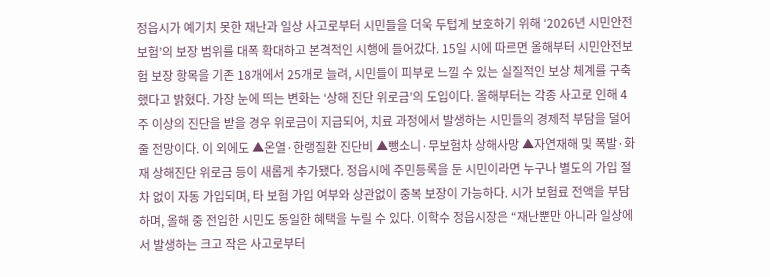정읍시가 예기치 못한 재난과 일상 사고로부터 시민들을 더욱 두텁게 보호하기 위해 ‘2026년 시민안전보험’의 보장 범위를 대폭 확대하고 본격적인 시행에 들어갔다. 15일 시에 따르면 올해부터 시민안전보험 보장 항목을 기존 18개에서 25개로 늘려, 시민들이 피부로 느낄 수 있는 실질적인 보상 체계를 구축했다고 밝혔다. 가장 눈에 띄는 변화는 ‘상해 진단 위로금’의 도입이다. 올해부터는 각종 사고로 인해 4주 이상의 진단을 받을 경우 위로금이 지급되어, 치료 과정에서 발생하는 시민들의 경제적 부담을 덜어줄 전망이다. 이 외에도 ▲온열·한랭질환 진단비 ▲뺑소니·무보험차 상해사망 ▲자연재해 및 폭발·화재 상해진단 위로금 등이 새롭게 추가됐다. 정읍시에 주민등록을 둔 시민이라면 누구나 별도의 가입 절차 없이 자동 가입되며, 타 보험 가입 여부와 상관없이 중복 보장이 가능하다. 시가 보험료 전액을 부담하며, 올해 중 전입한 시민도 동일한 혜택을 누릴 수 있다. 이학수 정읍시장은 “재난뿐만 아니라 일상에서 발생하는 크고 작은 사고로부터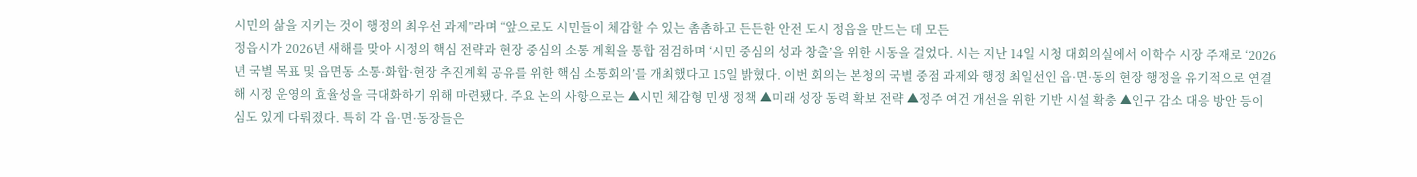시민의 삶을 지키는 것이 행정의 최우선 과제”라며 “앞으로도 시민들이 체감할 수 있는 촘촘하고 든든한 안전 도시 정읍을 만드는 데 모든
정읍시가 2026년 새해를 맞아 시정의 핵심 전략과 현장 중심의 소통 계획을 통합 점검하며 ‘시민 중심의 성과 창출’을 위한 시동을 걸었다. 시는 지난 14일 시청 대회의실에서 이학수 시장 주재로 ‘2026년 국별 목표 및 읍면동 소통·화합·현장 추진계획 공유를 위한 핵심 소통회의’를 개최했다고 15일 밝혔다. 이번 회의는 본청의 국별 중점 과제와 행정 최일선인 읍·면·동의 현장 행정을 유기적으로 연결해 시정 운영의 효율성을 극대화하기 위해 마련됐다. 주요 논의 사항으로는 ▲시민 체감형 민생 정책 ▲미래 성장 동력 확보 전략 ▲정주 여건 개선을 위한 기반 시설 확충 ▲인구 감소 대응 방안 등이 심도 있게 다뤄졌다. 특히 각 읍·면·동장들은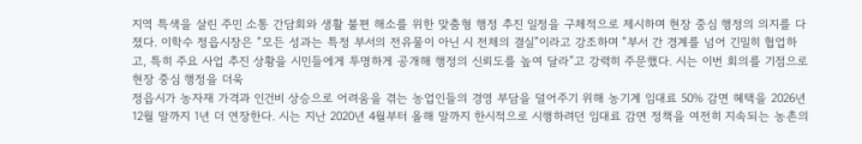지역 특색을 살린 주민 소통 간담회와 생활 불편 해소를 위한 맞춤형 행정 추진 일정을 구체적으로 제시하며 현장 중심 행정의 의지를 다졌다. 이학수 정읍시장은 “모든 성과는 특정 부서의 전유물이 아닌 시 전체의 결실”이라고 강조하며 “부서 간 경계를 넘어 긴밀히 협업하고, 특히 주요 사업 추진 상황을 시민들에게 투명하게 공개해 행정의 신뢰도를 높여 달라”고 강력히 주문했다. 시는 이번 회의를 기점으로 현장 중심 행정을 더욱
정읍시가 농자재 가격과 인건비 상승으로 어려움을 겪는 농업인들의 경영 부담을 덜어주기 위해 농기계 임대료 50% 감면 혜택을 2026년 12월 말까지 1년 더 연장한다. 시는 지난 2020년 4월부터 올해 말까지 한시적으로 시행하려던 임대료 감면 정책을 여전히 지속되는 농촌의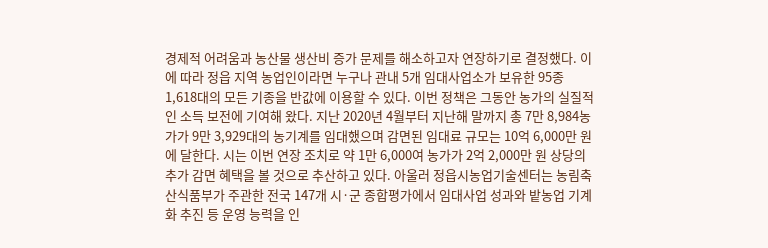경제적 어려움과 농산물 생산비 증가 문제를 해소하고자 연장하기로 결정했다. 이에 따라 정읍 지역 농업인이라면 누구나 관내 5개 임대사업소가 보유한 95종 1,618대의 모든 기종을 반값에 이용할 수 있다. 이번 정책은 그동안 농가의 실질적인 소득 보전에 기여해 왔다. 지난 2020년 4월부터 지난해 말까지 총 7만 8,984농가가 9만 3,929대의 농기계를 임대했으며 감면된 임대료 규모는 10억 6,000만 원에 달한다. 시는 이번 연장 조치로 약 1만 6,000여 농가가 2억 2,000만 원 상당의 추가 감면 혜택을 볼 것으로 추산하고 있다. 아울러 정읍시농업기술센터는 농림축산식품부가 주관한 전국 147개 시·군 종합평가에서 임대사업 성과와 밭농업 기계화 추진 등 운영 능력을 인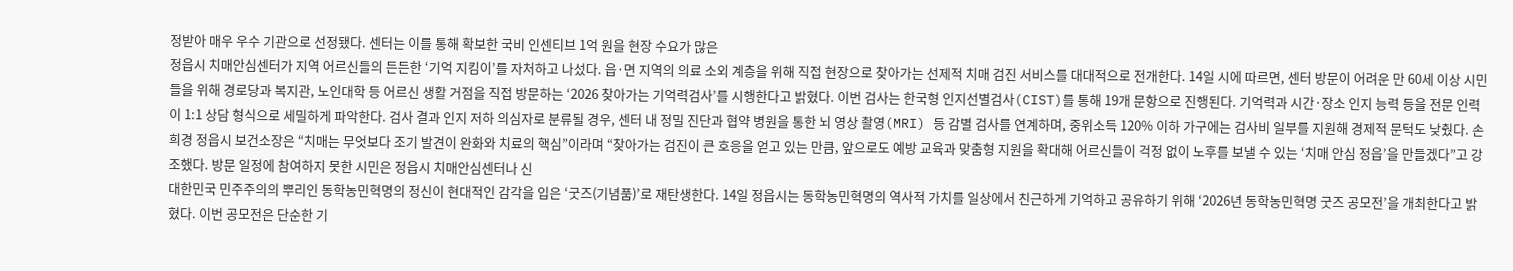정받아 매우 우수 기관으로 선정됐다. 센터는 이를 통해 확보한 국비 인센티브 1억 원을 현장 수요가 많은
정읍시 치매안심센터가 지역 어르신들의 든든한 ‘기억 지킴이’를 자처하고 나섰다. 읍·면 지역의 의료 소외 계층을 위해 직접 현장으로 찾아가는 선제적 치매 검진 서비스를 대대적으로 전개한다. 14일 시에 따르면, 센터 방문이 어려운 만 60세 이상 시민들을 위해 경로당과 복지관, 노인대학 등 어르신 생활 거점을 직접 방문하는 ‘2026 찾아가는 기억력검사’를 시행한다고 밝혔다. 이번 검사는 한국형 인지선별검사(CIST)를 통해 19개 문항으로 진행된다. 기억력과 시간·장소 인지 능력 등을 전문 인력이 1:1 상담 형식으로 세밀하게 파악한다. 검사 결과 인지 저하 의심자로 분류될 경우, 센터 내 정밀 진단과 협약 병원을 통한 뇌 영상 촬영(MRI) 등 감별 검사를 연계하며, 중위소득 120% 이하 가구에는 검사비 일부를 지원해 경제적 문턱도 낮췄다. 손희경 정읍시 보건소장은 “치매는 무엇보다 조기 발견이 완화와 치료의 핵심”이라며 “찾아가는 검진이 큰 호응을 얻고 있는 만큼, 앞으로도 예방 교육과 맞춤형 지원을 확대해 어르신들이 걱정 없이 노후를 보낼 수 있는 ‘치매 안심 정읍’을 만들겠다”고 강조했다. 방문 일정에 참여하지 못한 시민은 정읍시 치매안심센터나 신
대한민국 민주주의의 뿌리인 동학농민혁명의 정신이 현대적인 감각을 입은 ‘굿즈(기념품)’로 재탄생한다. 14일 정읍시는 동학농민혁명의 역사적 가치를 일상에서 친근하게 기억하고 공유하기 위해 ‘2026년 동학농민혁명 굿즈 공모전’을 개최한다고 밝혔다. 이번 공모전은 단순한 기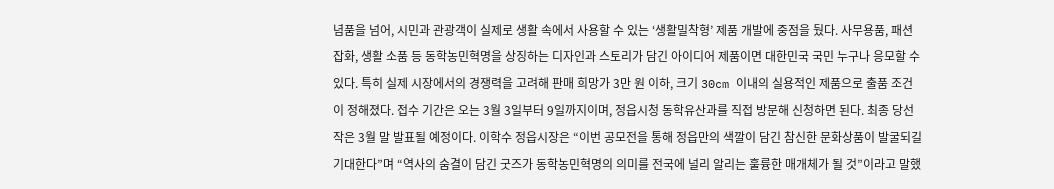념품을 넘어, 시민과 관광객이 실제로 생활 속에서 사용할 수 있는 ‘생활밀착형’ 제품 개발에 중점을 뒀다. 사무용품, 패션 잡화, 생활 소품 등 동학농민혁명을 상징하는 디자인과 스토리가 담긴 아이디어 제품이면 대한민국 국민 누구나 응모할 수 있다. 특히 실제 시장에서의 경쟁력을 고려해 판매 희망가 3만 원 이하, 크기 30cm 이내의 실용적인 제품으로 출품 조건이 정해졌다. 접수 기간은 오는 3월 3일부터 9일까지이며, 정읍시청 동학유산과를 직접 방문해 신청하면 된다. 최종 당선작은 3월 말 발표될 예정이다. 이학수 정읍시장은 “이번 공모전을 통해 정읍만의 색깔이 담긴 참신한 문화상품이 발굴되길 기대한다”며 “역사의 숨결이 담긴 굿즈가 동학농민혁명의 의미를 전국에 널리 알리는 훌륭한 매개체가 될 것”이라고 말했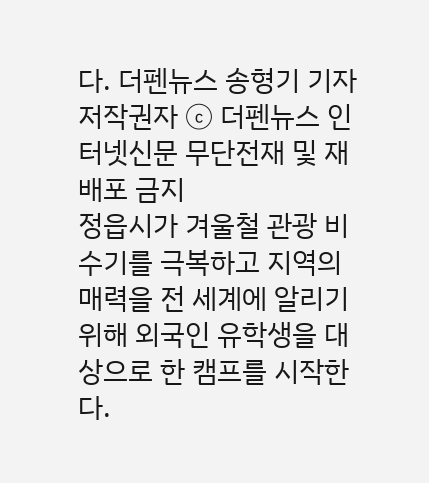다. 더펜뉴스 송형기 기자 저작권자 ⓒ 더펜뉴스 인터넷신문 무단전재 및 재배포 금지
정읍시가 겨울철 관광 비수기를 극복하고 지역의 매력을 전 세계에 알리기 위해 외국인 유학생을 대상으로 한 캠프를 시작한다.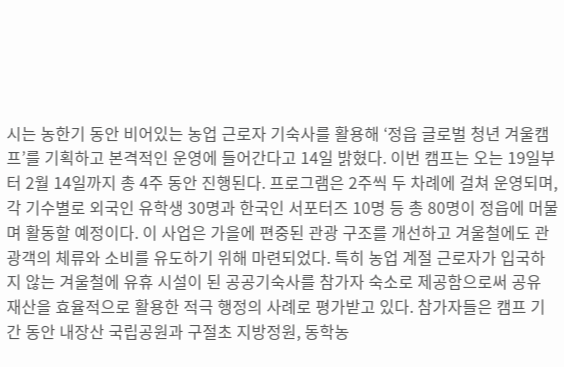시는 농한기 동안 비어있는 농업 근로자 기숙사를 활용해 ‘정읍 글로벌 청년 겨울캠프’를 기획하고 본격적인 운영에 들어간다고 14일 밝혔다. 이번 캠프는 오는 19일부터 2월 14일까지 총 4주 동안 진행된다. 프로그램은 2주씩 두 차례에 걸쳐 운영되며, 각 기수별로 외국인 유학생 30명과 한국인 서포터즈 10명 등 총 80명이 정읍에 머물며 활동할 예정이다. 이 사업은 가을에 편중된 관광 구조를 개선하고 겨울철에도 관광객의 체류와 소비를 유도하기 위해 마련되었다. 특히 농업 계절 근로자가 입국하지 않는 겨울철에 유휴 시설이 된 공공기숙사를 참가자 숙소로 제공함으로써 공유 재산을 효율적으로 활용한 적극 행정의 사례로 평가받고 있다. 참가자들은 캠프 기간 동안 내장산 국립공원과 구절초 지방정원, 동학농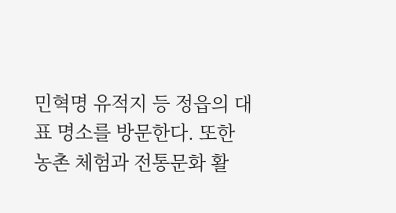민혁명 유적지 등 정읍의 대표 명소를 방문한다. 또한 농촌 체험과 전통문화 활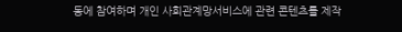동에 참여하며 개인 사회관계망서비스에 관련 콘텐츠를 제작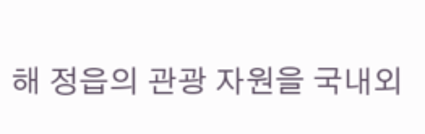해 정읍의 관광 자원을 국내외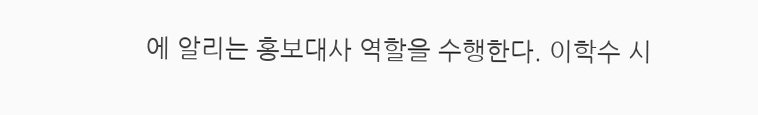에 알리는 홍보대사 역할을 수행한다. 이학수 시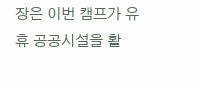장은 이번 캠프가 유휴 공공시설을 활